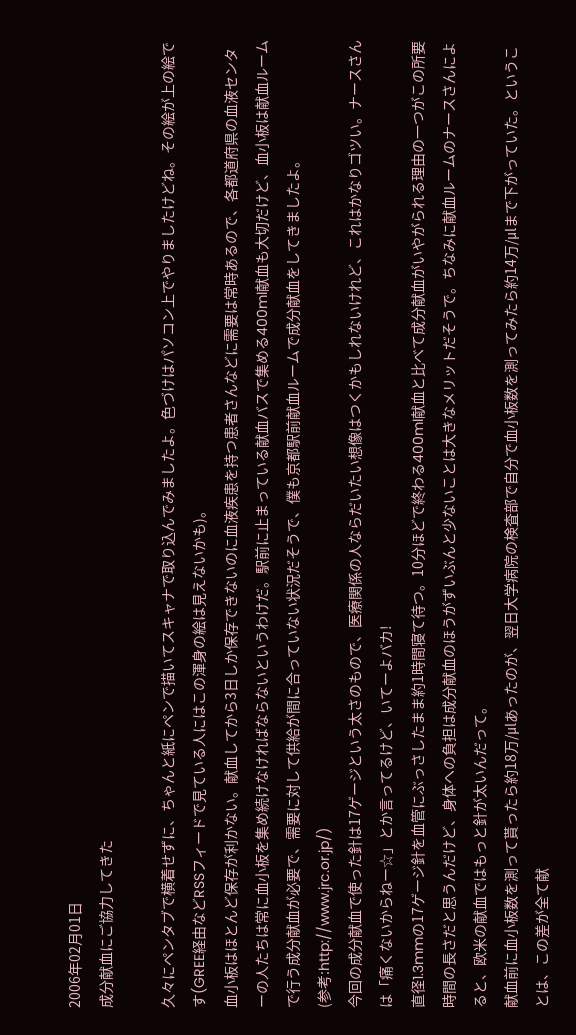2006年02月01日
成分献血にご協力してきた

久々にペンタブで横着せずに、ちゃんと紙にペンで描いてスキャナで取り込んでみましたよ。色づけはパソコン上でやりましたけどね。その絵が上の絵です(GREE経由などRSSフィードで見ている人にはこの渾身の絵は見えないかも)。
血小板はほとんど保存が利かない。献血してから3日しか保存できないのに血液疾患を持つ患者さんなどに需要は常時あるので、各都道府県の血液センターの人たちは常に血小板を集め続けなければならないというわけだ。駅前に止まっている献血バスで集める400ml献血も大切だけど、血小板は献血ルームで行う成分献血が必要で、需要に対して供給が間に合っていない状況だそうで、僕も京都駅前献血ルームで成分献血をしてきましたよ。
(参考:http://www.jrc.or.jp/)
今回の成分献血で使った針は17ゲージという太さのもので、医療関係の人ならだいたい想像はつくかもしれないけれど、これはかなりゴツい。ナースさんは「痛くないからねー☆」とか言ってるけど、いてーよバカ!
直径1.3mmの17ゲージ針を血管にぶっさしたまま約1時間寝て待つ。10分ほどで終わる400ml献血と比べて成分献血がいやがられる理由の一つがこの所要時間の長さだと思うんだけど、身体への負担は成分献血のほうがずいぶんと少ないことは大きなメリットだそうで。ちなみに献血ルームのナースさんによると、欧米の献血ではもっと針が太いんだって。
献血前に血小板数を測って貰ったら約18万/μlあったのが、翌日大学病院の検査部で自分で血小板数を測ってみたら約14万/μlまで下がっていた。ということは、この差が全て献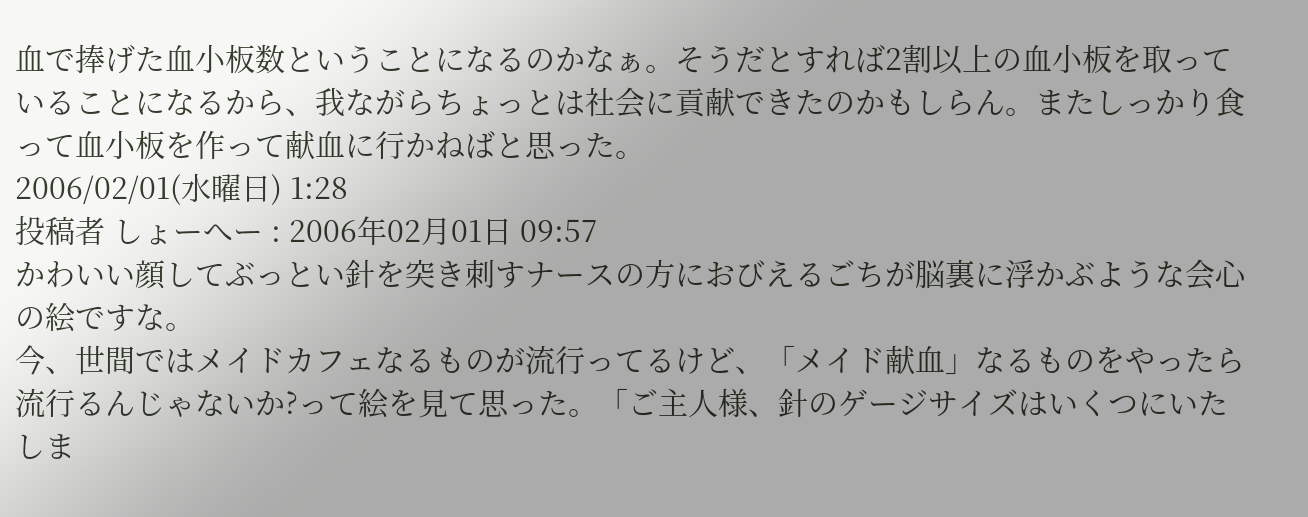血で捧げた血小板数ということになるのかなぁ。そうだとすれば2割以上の血小板を取っていることになるから、我ながらちょっとは社会に貢献できたのかもしらん。またしっかり食って血小板を作って献血に行かねばと思った。
2006/02/01(水曜日) 1:28
投稿者 しょーへー : 2006年02月01日 09:57
かわいい顔してぶっとい針を突き刺すナースの方におびえるごちが脳裏に浮かぶような会心の絵ですな。
今、世間ではメイドカフェなるものが流行ってるけど、「メイド献血」なるものをやったら流行るんじゃないか?って絵を見て思った。「ご主人様、針のゲージサイズはいくつにいたしま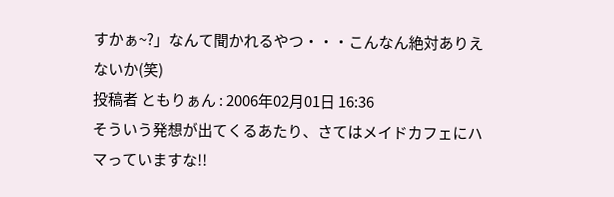すかぁ~?」なんて聞かれるやつ・・・こんなん絶対ありえないか(笑)
投稿者 ともりぁん : 2006年02月01日 16:36
そういう発想が出てくるあたり、さてはメイドカフェにハマっていますな!!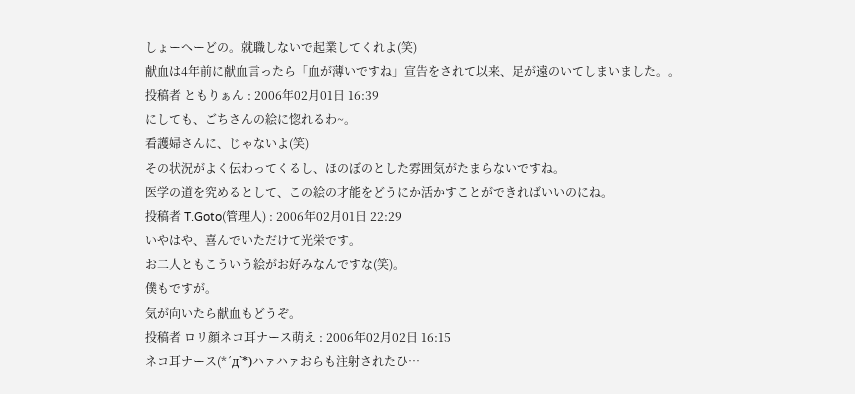しょーへーどの。就職しないで起業してくれよ(笑)
献血は4年前に献血言ったら「血が薄いですね」宣告をされて以来、足が遠のいてしまいました。。
投稿者 ともりぁん : 2006年02月01日 16:39
にしても、ごちさんの絵に惚れるわ~。
看護婦さんに、じゃないよ(笑)
その状況がよく伝わってくるし、ほのぼのとした雰囲気がたまらないですね。
医学の道を究めるとして、この絵の才能をどうにか活かすことができればいいのにね。
投稿者 T.Goto(管理人) : 2006年02月01日 22:29
いやはや、喜んでいただけて光栄です。
お二人ともこういう絵がお好みなんですな(笑)。
僕もですが。
気が向いたら献血もどうぞ。
投稿者 ロリ顔ネコ耳ナース萌え : 2006年02月02日 16:15
ネコ耳ナース(*´д`*)ハァハァおらも注射されたひ…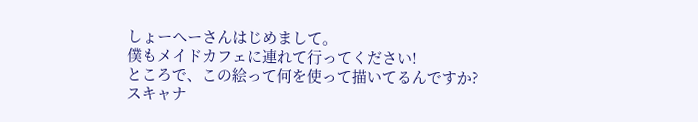しょーへーさんはじめまして。
僕もメイドカフェに連れて行ってください!
ところで、この絵って何を使って描いてるんですか?
スキャナ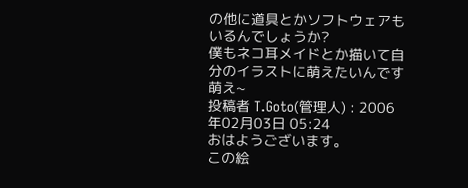の他に道具とかソフトウェアもいるんでしょうか?
僕もネコ耳メイドとか描いて自分のイラストに萌えたいんです萌え~
投稿者 T.Goto(管理人) : 2006年02月03日 05:24
おはようございます。
この絵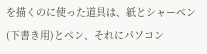を描くのに使った道具は、紙とシャーペン(下書き用)とペン、それにパソコン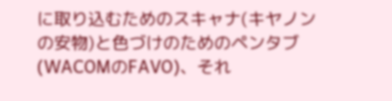に取り込むためのスキャナ(キヤノンの安物)と色づけのためのペンタブ(WACOMのFAVO)、それ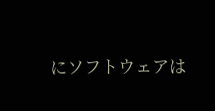にソフトウェアは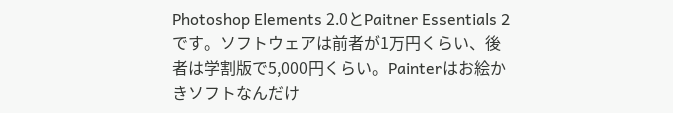Photoshop Elements 2.0とPaitner Essentials 2です。ソフトウェアは前者が1万円くらい、後者は学割版で5,000円くらい。Painterはお絵かきソフトなんだけ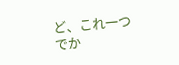ど、これ一つでか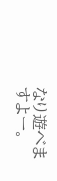なり遊べますよー。